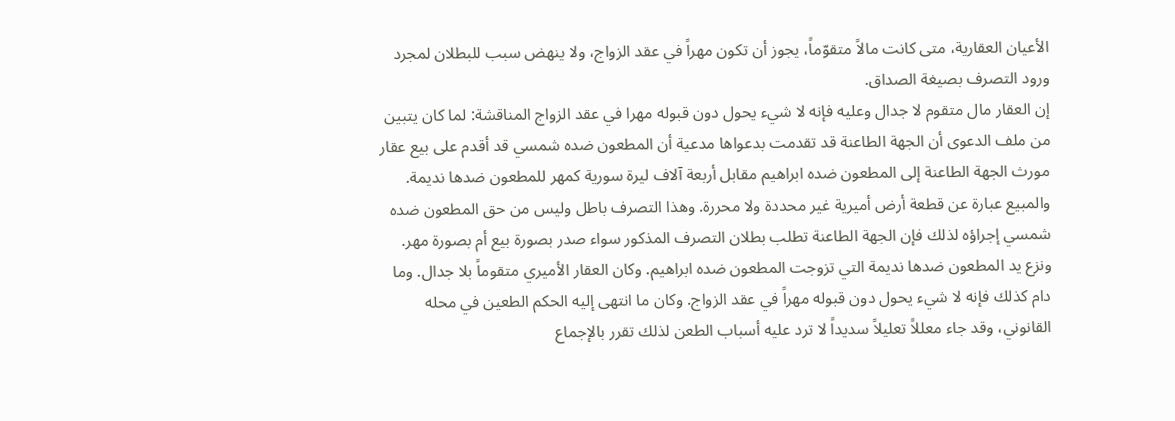الأعيان العقارية، متى كانت مالاً متقوّماً، يجوز أن تكون مهراً في عقد الزواج، ولا ينهض سبب للبطلان لمجرد ورود التصرف بصيغة الصداق.
إن العقار مال متقوم لا جدال وعليه فإنه لا شيء يحول دون قبوله مهرا في عقد الزواج المناقشة: لما كان يتبين من ملف الدعوى أن الجهة الطاعنة قد تقدمت بدعواها مدعية أن المطعون ضده شمسي قد أقدم على بيع عقار مورث الجهة الطاعنة إلى المطعون ضده ابراهيم مقابل أربعة آلاف ليرة سورية كمهر للمطعون ضدها نديمة. والمبيع عبارة عن قطعة أرض أميرية غير محددة ولا محررة. وهذا التصرف باطل وليس من حق المطعون ضده شمسي إجراؤه لذلك فإن الجهة الطاعنة تطلب بطلان التصرف المذكور سواء صدر بصورة بيع أم بصورة مهر. ونزع يد المطعون ضدها نديمة التي تزوجت المطعون ضده ابراهيم. وكان العقار الأميري متقوماً بلا جدال. وما دام كذلك فإنه لا شيء يحول دون قبوله مهراً في عقد الزواج. وكان ما انتهى إليه الحكم الطعين في محله القانوني، وقد جاء معللاً تعليلاً سديداً لا ترد عليه أسباب الطعن لذلك تقرر بالإجماع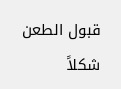قبول الطعن شكلاً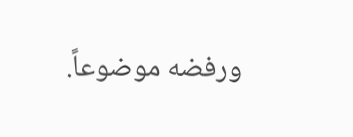ورفضه موضوعاً.